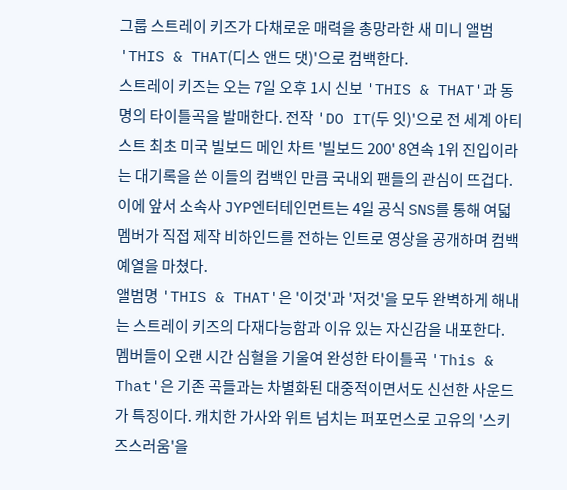그룹 스트레이 키즈가 다채로운 매력을 총망라한 새 미니 앨범 'THIS & THAT(디스 앤드 댓)'으로 컴백한다.
스트레이 키즈는 오는 7일 오후 1시 신보 'THIS & THAT'과 동명의 타이틀곡을 발매한다. 전작 'DO IT(두 잇)'으로 전 세계 아티스트 최초 미국 빌보드 메인 차트 '빌보드 200' 8연속 1위 진입이라는 대기록을 쓴 이들의 컴백인 만큼 국내외 팬들의 관심이 뜨겁다. 이에 앞서 소속사 JYP엔터테인먼트는 4일 공식 SNS를 통해 여덟 멤버가 직접 제작 비하인드를 전하는 인트로 영상을 공개하며 컴백 예열을 마쳤다.
앨범명 'THIS & THAT'은 '이것'과 '저것'을 모두 완벽하게 해내는 스트레이 키즈의 다재다능함과 이유 있는 자신감을 내포한다. 멤버들이 오랜 시간 심혈을 기울여 완성한 타이틀곡 'This & That'은 기존 곡들과는 차별화된 대중적이면서도 신선한 사운드가 특징이다. 캐치한 가사와 위트 넘치는 퍼포먼스로 고유의 '스키즈스러움'을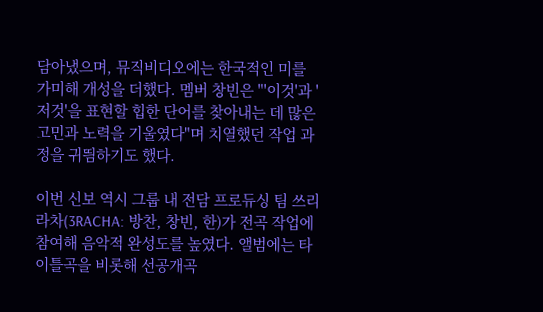담아냈으며, 뮤직비디오에는 한국적인 미를 가미해 개성을 더했다. 멤버 창빈은 "'이것'과 '저것'을 표현할 힙한 단어를 찾아내는 데 많은 고민과 노력을 기울였다"며 치열했던 작업 과정을 귀띔하기도 했다.

이번 신보 역시 그룹 내 전담 프로듀싱 팀 쓰리라차(3RACHA: 방찬, 창빈, 한)가 전곡 작업에 참여해 음악적 완성도를 높였다. 앨범에는 타이틀곡을 비롯해 선공개곡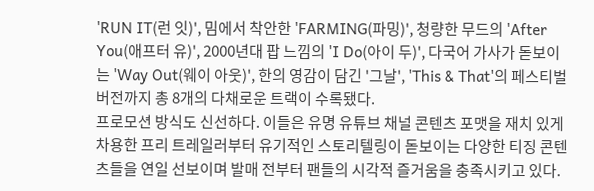'RUN IT(런 잇)', 밈에서 착안한 'FARMING(파밍)', 청량한 무드의 'After You(애프터 유)', 2000년대 팝 느낌의 'I Do(아이 두)', 다국어 가사가 돋보이는 'Way Out(웨이 아웃)', 한의 영감이 담긴 '그날', 'This & That'의 페스티벌 버전까지 총 8개의 다채로운 트랙이 수록됐다.
프로모션 방식도 신선하다. 이들은 유명 유튜브 채널 콘텐츠 포맷을 재치 있게 차용한 프리 트레일러부터 유기적인 스토리텔링이 돋보이는 다양한 티징 콘텐츠들을 연일 선보이며 발매 전부터 팬들의 시각적 즐거움을 충족시키고 있다.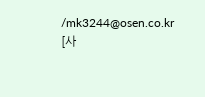/mk3244@osen.co.kr
[사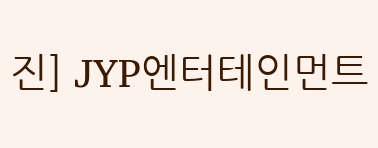진] JYP엔터테인먼트